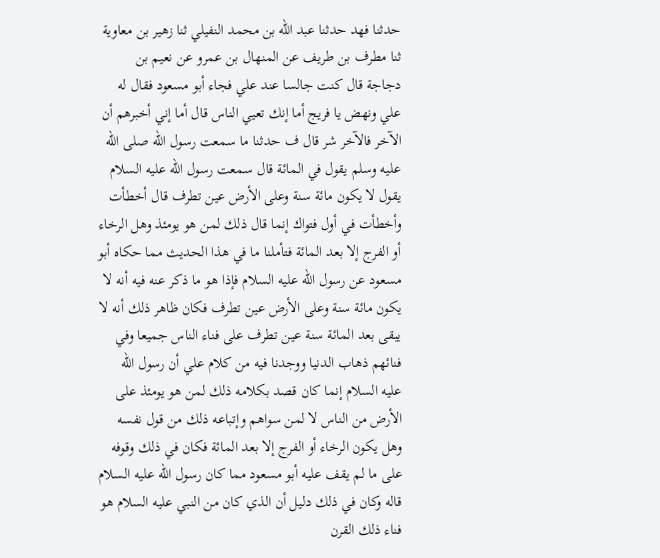حدثنا فهد حدثنا عبد الله بن محمد النفيلي ثنا زهير بن معاوية ثنا مطرف بن طريف عن المنهال بن عمرو عن نعيم بن دجاجة قال كنت جالسا عند علي فجاء أبو مسعود فقال له علي ونهض يا فريج أما إنك تعيي الناس قال أما إني أخبرهم أن الآخر فالآخر شر قال ف حدثنا ما سمعت رسول الله صلى الله عليه وسلم يقول في المائة قال سمعت رسول الله عليه السلام يقول لا يكون مائة سنة وعلى الأرض عين تطرف قال أخطأت وأخطأت في أول فتواك إنما قال ذلك لمن هو يومئذ وهل الرخاء أو الفرج إلا بعد المائة فتأملنا ما في هذا الحديث مما حكاه أبو مسعود عن رسول الله عليه السلام فإذا هو ما ذكر عنه فيه أنه لا يكون مائة سنة وعلى الأرض عين تطرف فكان ظاهر ذلك أنه لا يبقى بعد المائة سنة عين تطرف على فناء الناس جميعا وفي فنائهم ذهاب الدنيا ووجدنا فيه من كلام علي أن رسول الله عليه السلام إنما كان قصد بكلامه ذلك لمن هو يومئذ على الأرض من الناس لا لمن سواهم وإتباعه ذلك من قول نفسه وهل يكون الرخاء أو الفرج إلا بعد المائة فكان في ذلك وقوفه على ما لم يقف عليه أبو مسعود مما كان رسول الله عليه السلام قاله وكان في ذلك دليل أن الذي كان من النبي عليه السلام هو فناء ذلك القرن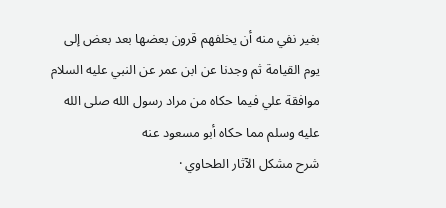بغير نفي منه أن يخلفهم قرون بعضها بعد بعض إلى يوم القيامة ثم وجدنا عن ابن عمر عن النبي عليه السلام موافقة علي فيما حكاه من مراد رسول الله صلى الله عليه وسلم مما حكاه أبو مسعود عنه
شرح مشكل الآثار الطحاوي ·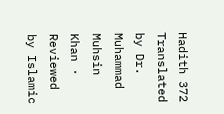Hadith 372
Translated by Dr. Muhammad Muhsin Khan · Reviewed by Islamic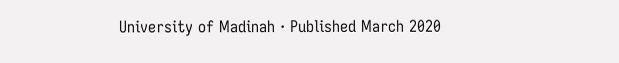University of Madinah · Published March 2020